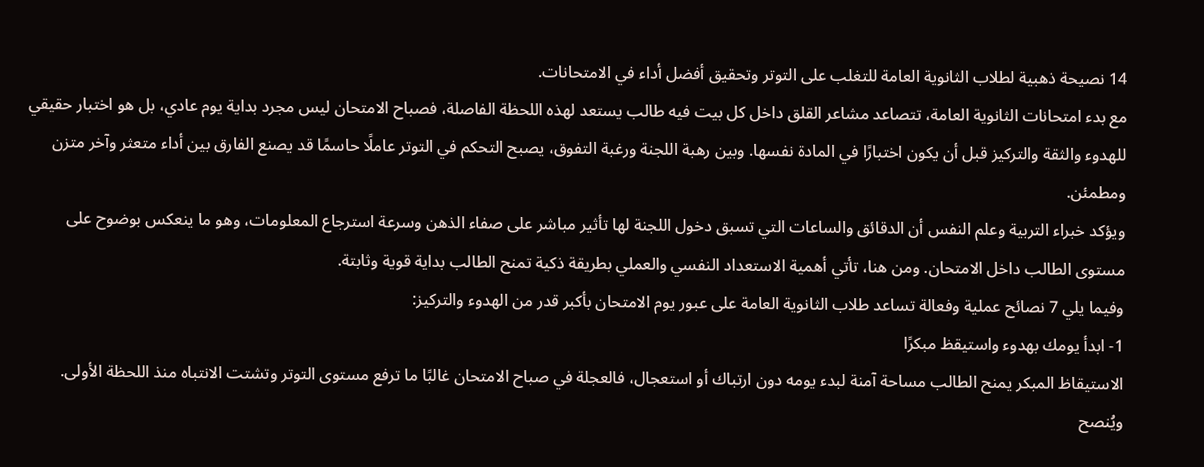14 نصيحة ذهبية لطلاب الثانوية العامة للتغلب على التوتر وتحقيق أفضل أداء في الامتحانات.
مع بدء امتحانات الثانوية العامة، تتصاعد مشاعر القلق داخل كل بيت فيه طالب يستعد لهذه اللحظة الفاصلة، فصباح الامتحان ليس مجرد بداية يوم عادي، بل هو اختبار حقيقي للهدوء والثقة والتركيز قبل أن يكون اختبارًا في المادة نفسها. وبين رهبة اللجنة ورغبة التفوق، يصبح التحكم في التوتر عاملًا حاسمًا قد يصنع الفارق بين أداء متعثر وآخر متزن ومطمئن.
ويؤكد خبراء التربية وعلم النفس أن الدقائق والساعات التي تسبق دخول اللجنة لها تأثير مباشر على صفاء الذهن وسرعة استرجاع المعلومات، وهو ما ينعكس بوضوح على مستوى الطالب داخل الامتحان. ومن هنا، تأتي أهمية الاستعداد النفسي والعملي بطريقة ذكية تمنح الطالب بداية قوية وثابتة.
وفيما يلي 7 نصائح عملية وفعالة تساعد طلاب الثانوية العامة على عبور يوم الامتحان بأكبر قدر من الهدوء والتركيز:
1- ابدأ يومك بهدوء واستيقظ مبكرًا
الاستيقاظ المبكر يمنح الطالب مساحة آمنة لبدء يومه دون ارتباك أو استعجال، فالعجلة في صباح الامتحان غالبًا ما ترفع مستوى التوتر وتشتت الانتباه منذ اللحظة الأولى.
ويُنصح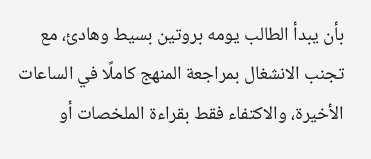بأن يبدأ الطالب يومه بروتين بسيط وهادئ، مع تجنب الانشغال بمراجعة المنهج كاملًا في الساعات الأخيرة، والاكتفاء فقط بقراءة الملخصات أو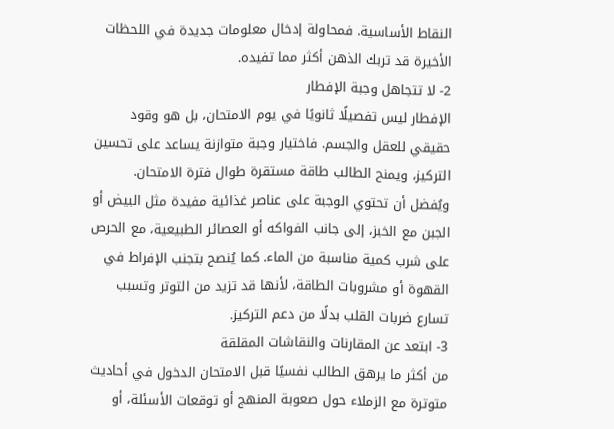النقاط الأساسية. فمحاولة إدخال معلومات جديدة في اللحظات الأخيرة قد تربك الذهن أكثر مما تفيده.
2- لا تتجاهل وجبة الإفطار
الإفطار ليس تفصيلًا ثانويًا في يوم الامتحان، بل هو وقود حقيقي للعقل والجسم. فاختيار وجبة متوازنة يساعد على تحسين التركيز، ويمنح الطالب طاقة مستقرة طوال فترة الامتحان.
ويُفضل أن تحتوي الوجبة على عناصر غذائية مفيدة مثل البيض أو الجبن مع الخبز، إلى جانب الفواكه أو العصائر الطبيعية، مع الحرص على شرب كمية مناسبة من الماء. كما يُنصح بتجنب الإفراط في القهوة أو مشروبات الطاقة، لأنها قد تزيد من التوتر وتسبب تسارع ضربات القلب بدلًا من دعم التركيز.
3- ابتعد عن المقارنات والنقاشات المقلقة
من أكثر ما يرهق الطالب نفسيًا قبل الامتحان الدخول في أحاديث متوترة مع الزملاء حول صعوبة المنهج أو توقعات الأسئلة، أو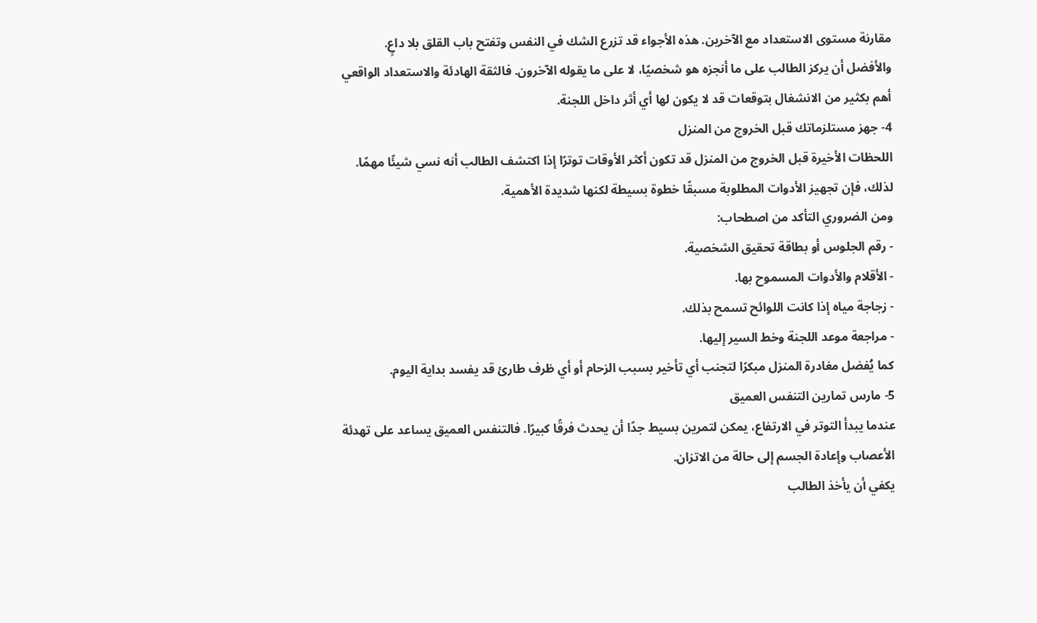مقارنة مستوى الاستعداد مع الآخرين. هذه الأجواء قد تزرع الشك في النفس وتفتح باب القلق بلا داعٍ.
والأفضل أن يركز الطالب على ما أنجزه هو شخصيًا، لا على ما يقوله الآخرون. فالثقة الهادئة والاستعداد الواقعي أهم بكثير من الانشغال بتوقعات قد لا يكون لها أي أثر داخل اللجنة.
4- جهز مستلزماتك قبل الخروج من المنزل
اللحظات الأخيرة قبل الخروج من المنزل قد تكون أكثر الأوقات توترًا إذا اكتشف الطالب أنه نسي شيئًا مهمًا. لذلك، فإن تجهيز الأدوات المطلوبة مسبقًا خطوة بسيطة لكنها شديدة الأهمية.
ومن الضروري التأكد من اصطحاب:
- رقم الجلوس أو بطاقة تحقيق الشخصية.
- الأقلام والأدوات المسموح بها.
- زجاجة مياه إذا كانت اللوائح تسمح بذلك.
- مراجعة موعد اللجنة وخط السير إليها.
كما يُفضل مغادرة المنزل مبكرًا لتجنب أي تأخير بسبب الزحام أو أي ظرف طارئ قد يفسد بداية اليوم.
5- مارس تمارين التنفس العميق
عندما يبدأ التوتر في الارتفاع، يمكن لتمرين بسيط جدًا أن يحدث فرقًا كبيرًا. فالتنفس العميق يساعد على تهدئة الأعصاب وإعادة الجسم إلى حالة من الاتزان.
يكفي أن يأخذ الطالب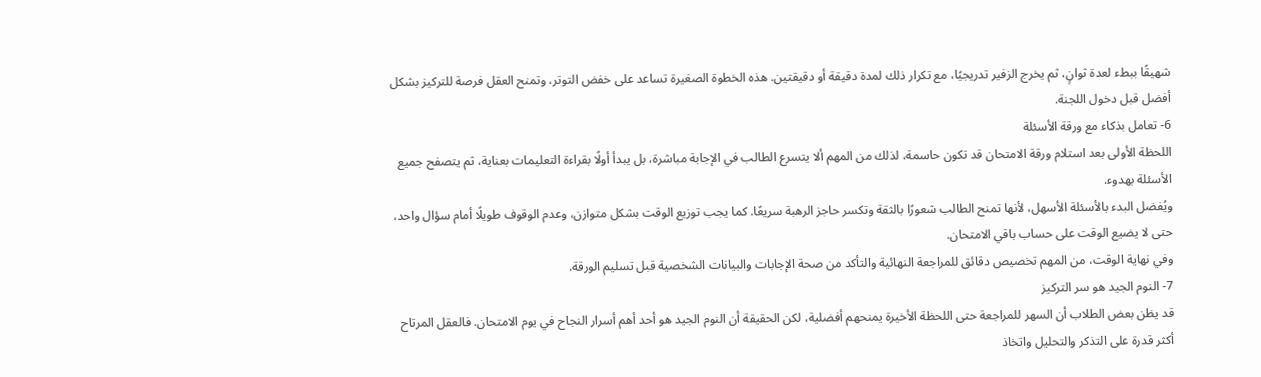شهيقًا ببطء لعدة ثوانٍ، ثم يخرج الزفير تدريجيًا، مع تكرار ذلك لمدة دقيقة أو دقيقتين. هذه الخطوة الصغيرة تساعد على خفض التوتر، وتمنح العقل فرصة للتركيز بشكل أفضل قبل دخول اللجنة.
6- تعامل بذكاء مع ورقة الأسئلة
اللحظة الأولى بعد استلام ورقة الامتحان قد تكون حاسمة، لذلك من المهم ألا يتسرع الطالب في الإجابة مباشرة، بل يبدأ أولًا بقراءة التعليمات بعناية، ثم يتصفح جميع الأسئلة بهدوء.
ويُفضل البدء بالأسئلة الأسهل، لأنها تمنح الطالب شعورًا بالثقة وتكسر حاجز الرهبة سريعًا. كما يجب توزيع الوقت بشكل متوازن، وعدم الوقوف طويلًا أمام سؤال واحد، حتى لا يضيع الوقت على حساب باقي الامتحان.
وفي نهاية الوقت، من المهم تخصيص دقائق للمراجعة النهائية والتأكد من صحة الإجابات والبيانات الشخصية قبل تسليم الورقة.
7- النوم الجيد هو سر التركيز
قد يظن بعض الطلاب أن السهر للمراجعة حتى اللحظة الأخيرة يمنحهم أفضلية، لكن الحقيقة أن النوم الجيد هو أحد أهم أسرار النجاح في يوم الامتحان. فالعقل المرتاح أكثر قدرة على التذكر والتحليل واتخاذ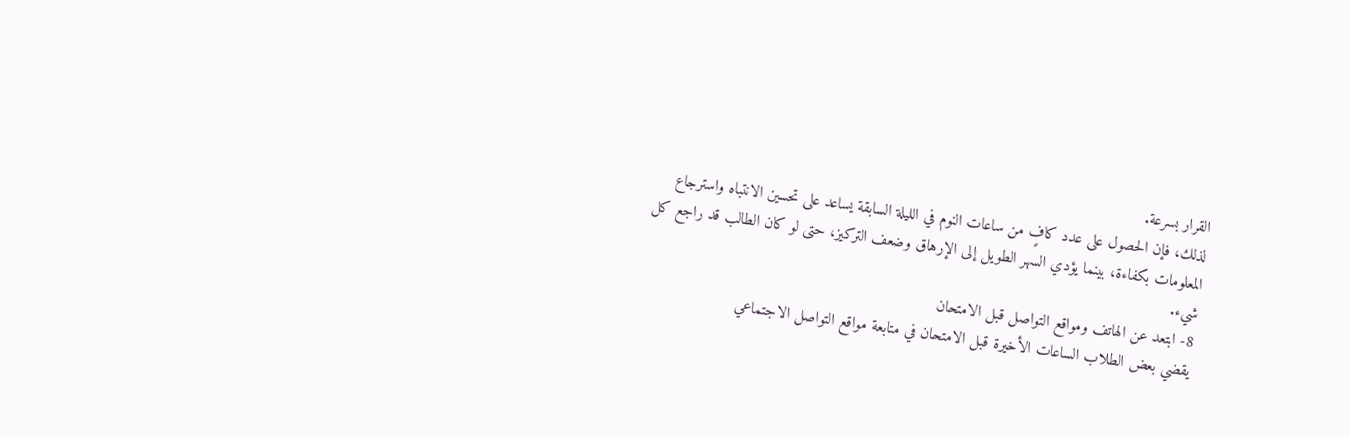القرار بسرعة.
لذلك، فإن الحصول على عدد كافٍ من ساعات النوم في الليلة السابقة يساعد على تحسين الانتباه واسترجاع المعلومات بكفاءة، بينما يؤدي السهر الطويل إلى الإرهاق وضعف التركيز، حتى لو كان الطالب قد راجع كل شيء.
8- ابتعد عن الهاتف ومواقع التواصل قبل الامتحان
يقضي بعض الطلاب الساعات الأخيرة قبل الامتحان في متابعة مواقع التواصل الاجتماعي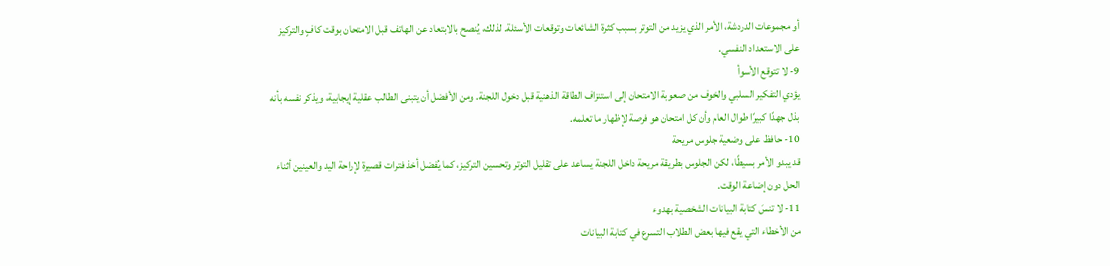أو مجموعات الدردشة، الأمر الذي يزيد من التوتر بسبب كثرة الشائعات وتوقعات الأسئلة. لذلك، يُنصح بالابتعاد عن الهاتف قبل الامتحان بوقت كافٍ والتركيز على الاستعداد النفسي.
9- لا تتوقع الأسوأ
يؤدي التفكير السلبي والخوف من صعوبة الامتحان إلى استنزاف الطاقة الذهنية قبل دخول اللجنة. ومن الأفضل أن يتبنى الطالب عقلية إيجابية، ويذكر نفسه بأنه بذل جهدًا كبيرًا طوال العام وأن كل امتحان هو فرصة لإظهار ما تعلمه.
10- حافظ على وضعية جلوس مريحة
قد يبدو الأمر بسيطًا، لكن الجلوس بطريقة مريحة داخل اللجنة يساعد على تقليل التوتر وتحسين التركيز، كما يُفضل أخذ فترات قصيرة لإراحة اليد والعينين أثناء الحل دون إضاعة الوقت.
11- لا تنسَ كتابة البيانات الشخصية بهدوء
من الأخطاء التي يقع فيها بعض الطلاب التسرع في كتابة البيانات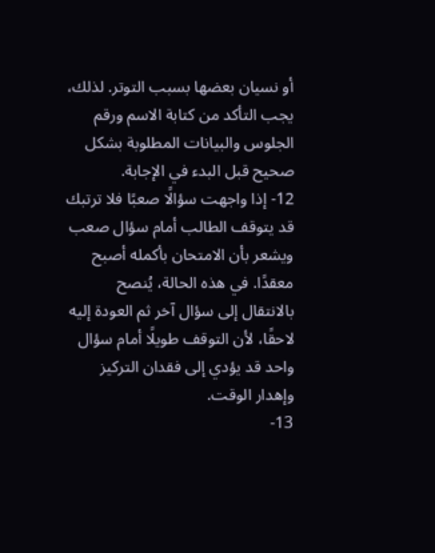أو نسيان بعضها بسبب التوتر. لذلك، يجب التأكد من كتابة الاسم ورقم الجلوس والبيانات المطلوبة بشكل صحيح قبل البدء في الإجابة.
12- إذا واجهت سؤالًا صعبًا فلا ترتبك
قد يتوقف الطالب أمام سؤال صعب ويشعر بأن الامتحان بأكمله أصبح معقدًا. في هذه الحالة، يُنصح بالانتقال إلى سؤال آخر ثم العودة إليه لاحقًا، لأن التوقف طويلًا أمام سؤال واحد قد يؤدي إلى فقدان التركيز وإهدار الوقت.
13-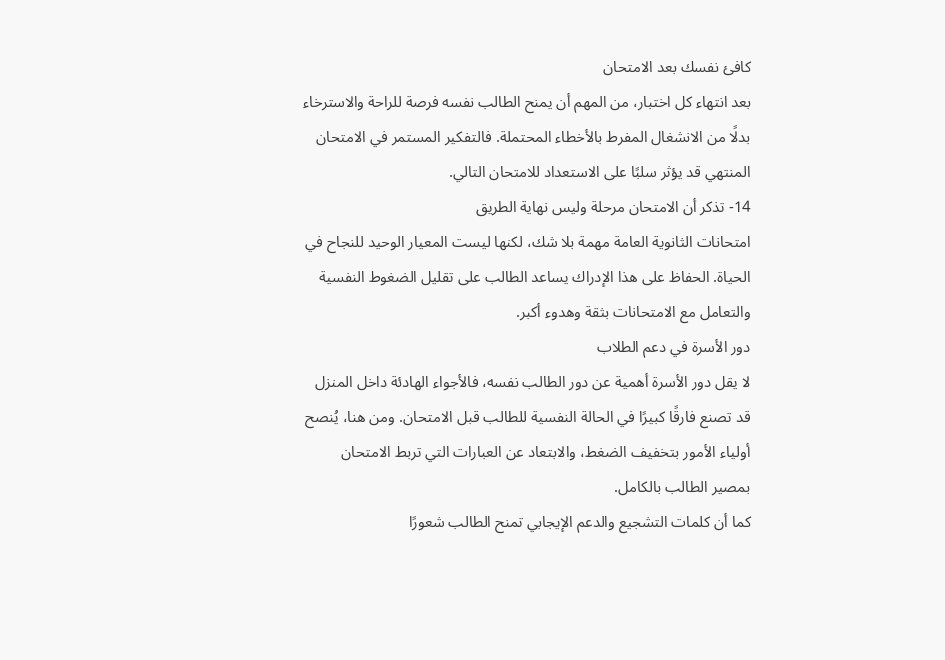كافئ نفسك بعد الامتحان
بعد انتهاء كل اختبار، من المهم أن يمنح الطالب نفسه فرصة للراحة والاسترخاء بدلًا من الانشغال المفرط بالأخطاء المحتملة. فالتفكير المستمر في الامتحان المنتهي قد يؤثر سلبًا على الاستعداد للامتحان التالي.
14- تذكر أن الامتحان مرحلة وليس نهاية الطريق
امتحانات الثانوية العامة مهمة بلا شك، لكنها ليست المعيار الوحيد للنجاح في الحياة. الحفاظ على هذا الإدراك يساعد الطالب على تقليل الضغوط النفسية والتعامل مع الامتحانات بثقة وهدوء أكبر.
دور الأسرة في دعم الطلاب
لا يقل دور الأسرة أهمية عن دور الطالب نفسه، فالأجواء الهادئة داخل المنزل قد تصنع فارقًا كبيرًا في الحالة النفسية للطالب قبل الامتحان. ومن هنا، يُنصح أولياء الأمور بتخفيف الضغط، والابتعاد عن العبارات التي تربط الامتحان بمصير الطالب بالكامل.
كما أن كلمات التشجيع والدعم الإيجابي تمنح الطالب شعورًا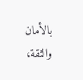بالأمان والثقة،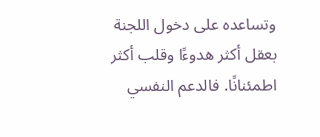وتساعده على دخول اللجنة بعقل أكثر هدوءًا وقلب أكثر اطمئنانًا. فالدعم النفسي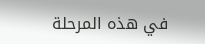في هذه المرحلة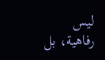ليس رفاهية، بل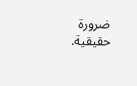ضرورة حقيقية.